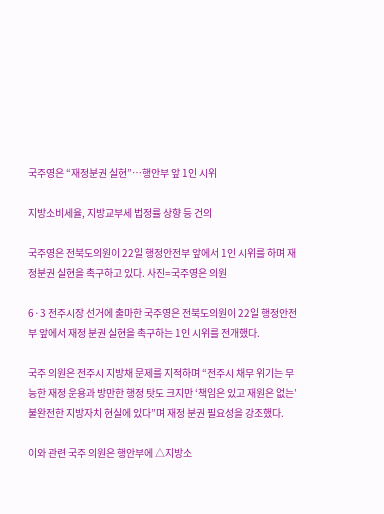국주영은 “재정분권 실현”…행안부 앞 1인 시위

지방소비세율, 지방교부세 법정률 상향 등 건의

국주영은 전북도의원이 22일 행정안전부 앞에서 1인 시위를 하며 재정분권 실현을 촉구하고 있다. 사진=국주영은 의원

6·3 전주시장 선거에 출마한 국주영은 전북도의원이 22일 행정안전부 앞에서 재정 분권 실현을 촉구하는 1인 시위를 전개했다.

국주 의원은 전주시 지방채 문제를 지적하며 “전주시 채무 위기는 무능한 재정 운용과 방만한 행정 탓도 크지만 ‘책임은 있고 재원은 없는’ 불완전한 지방자치 현실에 있다”며 재정 분권 필요성을 강조했다.

이와 관련 국주 의원은 행안부에 △지방소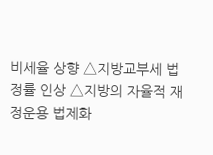비세율 상향 △지방교부세 법정률 인상 △지방의 자율적 재정운용 법제화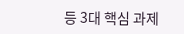등 3대 핵심 과제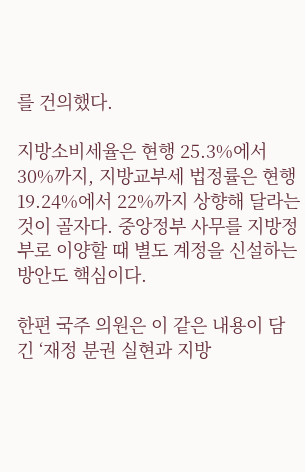를 건의했다.

지방소비세율은 현행 25.3%에서 30%까지, 지방교부세 법정률은 현행 19.24%에서 22%까지 상향해 달라는 것이 골자다. 중앙정부 사무를 지방정부로 이양할 때 별도 계정을 신설하는 방안도 핵심이다.

한편 국주 의원은 이 같은 내용이 담긴 ‘재정 분권 실현과 지방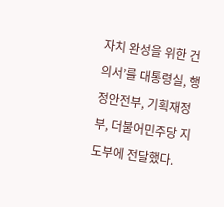자치 완성을 위한 건의서’를 대통령실, 행정안전부, 기획재정부, 더불어민주당 지도부에 전달했다.